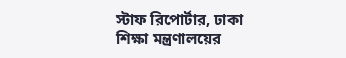স্টাফ রিপোর্টার, ঢাকা
শিক্ষা মন্ত্রণালয়ের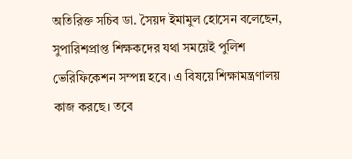অতিরিক্ত সচিব ডা. সৈয়দ ইমামুল হোসেন বলেছেন, সুপারিশপ্রাপ্ত শিক্ষকদের যথা সময়েই পুলিশ ভেরিফিকেশন সম্পন্ন হবে। এ বিষয়ে শিক্ষামন্ত্রণালয় কাজ করছে। তবে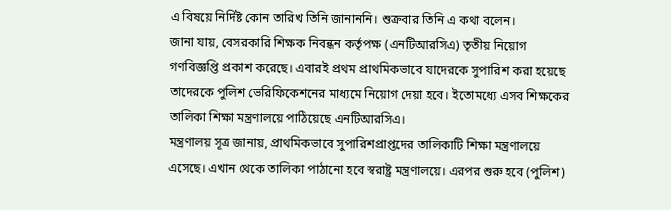এ বিষয়ে নির্দিষ্ট কোন তারিখ তিনি জানাননি। শুক্রবার তিনি এ কথা বলেন।
জানা যায়, বেসরকারি শিক্ষক নিবন্ধন কর্তৃপক্ষ (এনটিআরসিএ) তৃতীয় নিয়োগ গণবিজ্ঞপ্তি প্রকাশ করেছে। এবারই প্রথম প্রাথমিকভাবে যাদেরকে সুপারিশ করা হয়েছে তাদেরকে পুলিশ ভেরিফিকেশনের মাধ্যমে নিয়োগ দেয়া হবে। ইতোমধ্যে এসব শিক্ষকের তালিকা শিক্ষা মন্ত্রণালয়ে পাঠিয়েছে এনটিআরসিএ।
মন্ত্রণালয় সূত্র জানায়, প্রাথমিকভাবে সুপারিশপ্রাপ্তদের তালিকাটি শিক্ষা মন্ত্রণালয়ে এসেছে। এখান থেকে তালিকা পাঠানো হবে স্বরাষ্ট্র মন্ত্রণালয়ে। এরপর শুরু হবে (পুলিশ)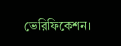ভেরিফিকেশন।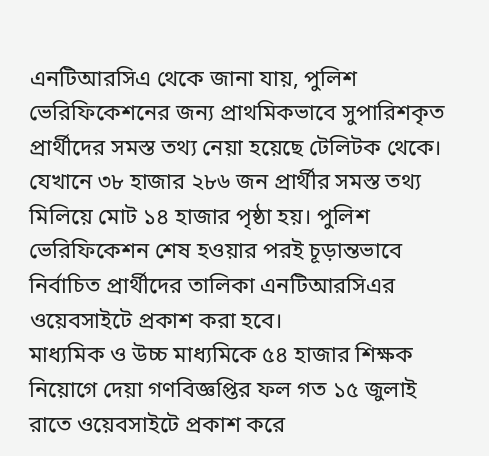এনটিআরসিএ থেকে জানা যায়, পুলিশ ভেরিফিকেশনের জন্য প্রাথমিকভাবে সুপারিশকৃত প্রার্থীদের সমস্ত তথ্য নেয়া হয়েছে টেলিটক থেকে। যেখানে ৩৮ হাজার ২৮৬ জন প্রার্থীর সমস্ত তথ্য মিলিয়ে মোট ১৪ হাজার পৃষ্ঠা হয়। পুলিশ ভেরিফিকেশন শেষ হওয়ার পরই চূড়ান্তভাবে নির্বাচিত প্রার্থীদের তালিকা এনটিআরসিএর ওয়েবসাইটে প্রকাশ করা হবে।
মাধ্যমিক ও উচ্চ মাধ্যমিকে ৫৪ হাজার শিক্ষক নিয়োগে দেয়া গণবিজ্ঞপ্তির ফল গত ১৫ জুলাই রাতে ওয়েবসাইটে প্রকাশ করে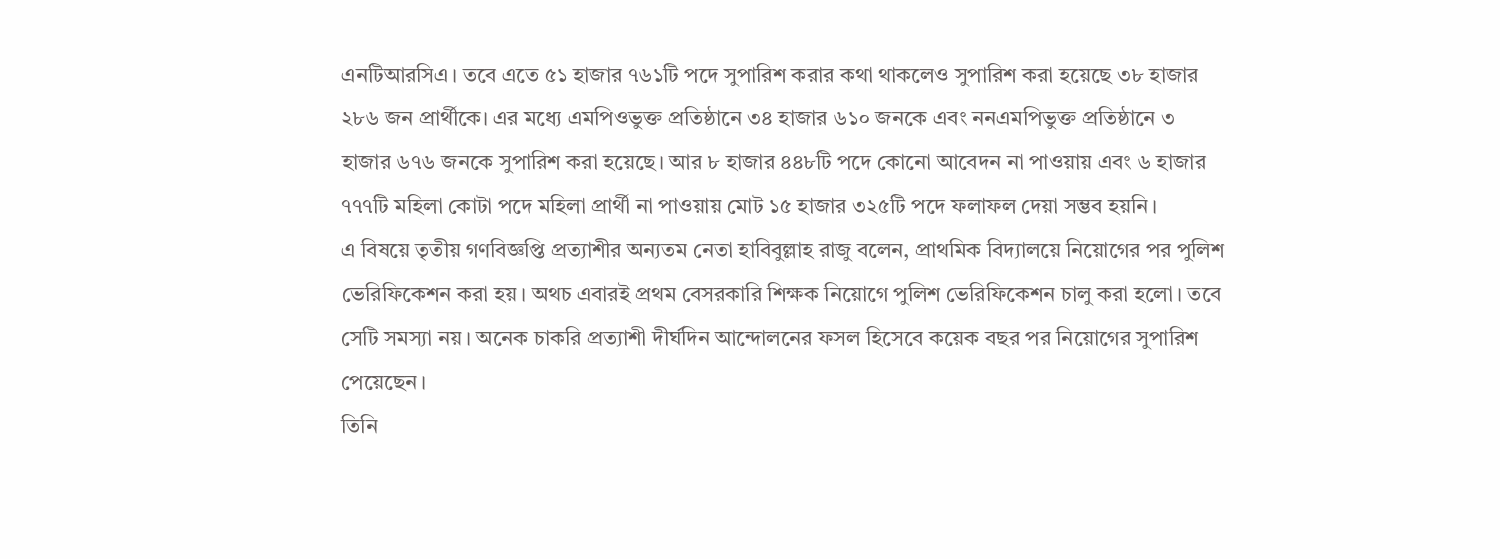এনটিআরসিএ। তবে এতে ৫১ হাজার ৭৬১টি পদে সুপারিশ করার কথা থাকলেও সুপারিশ করা হয়েছে ৩৮ হাজার ২৮৬ জন প্রার্থীকে। এর মধ্যে এমপিওভুক্ত প্রতিষ্ঠানে ৩৪ হাজার ৬১০ জনকে এবং ননএমপিভুক্ত প্রতিষ্ঠানে ৩ হাজার ৬৭৬ জনকে সুপারিশ করা হয়েছে। আর ৮ হাজার ৪৪৮টি পদে কোনো আবেদন না পাওয়ায় এবং ৬ হাজার ৭৭৭টি মহিলা কোটা পদে মহিলা প্রার্থী না পাওয়ায় মোট ১৫ হাজার ৩২৫টি পদে ফলাফল দেয়া সম্ভব হয়নি।
এ বিষয়ে তৃতীয় গণবিজ্ঞপ্তি প্রত্যাশীর অন্যতম নেতা হাবিবুল্লাহ রাজু বলেন, প্রাথমিক বিদ্যালয়ে নিয়োগের পর পুলিশ ভেরিফিকেশন করা হয়। অথচ এবারই প্রথম বেসরকারি শিক্ষক নিয়োগে পুলিশ ভেরিফিকেশন চালু করা হলো। তবে সেটি সমস্যা নয়। অনেক চাকরি প্রত্যাশী দীর্ঘদিন আন্দোলনের ফসল হিসেবে কয়েক বছর পর নিয়োগের সুপারিশ পেয়েছেন।
তিনি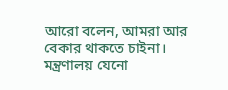আরো বলেন, আমরা আর বেকার থাকতে চাইনা। মন্ত্রণালয় যেনো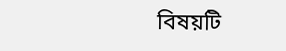বিষয়টি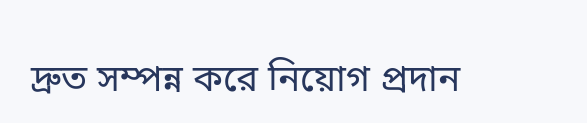দ্রুত সম্পন্ন করে নিয়োগ প্রদান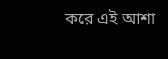করে এই আশা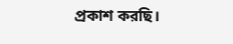প্রকাশ করছি।